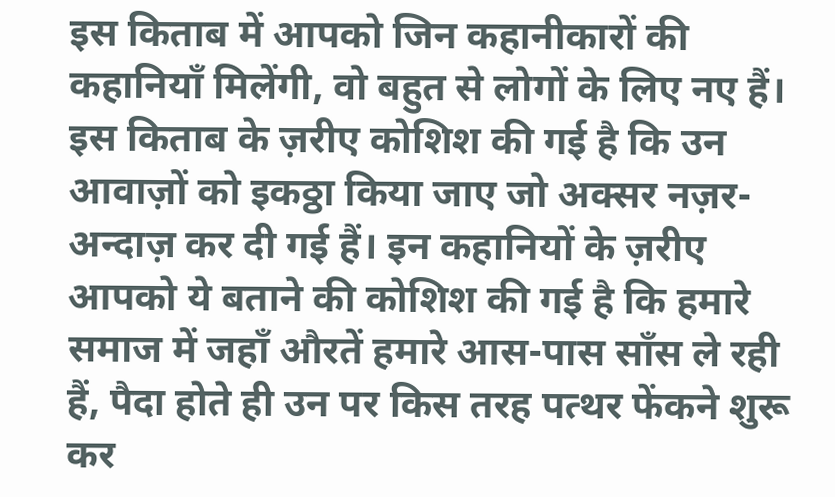इस किताब में आपको जिन कहानीकारों की कहानियाँ मिलेंगी, वो बहुत से लोगों के लिए नए हैं। इस किताब के ज़रीए कोशिश की गई है कि उन आवाज़ों को इकठ्ठा किया जाए जो अक्सर नज़र-अन्दाज़ कर दी गई हैं। इन कहानियों के ज़रीए आपको ये बताने की कोशिश की गई है कि हमारे समाज में जहाँ औरतें हमारे आस-पास साँस ले रही हैं, पैदा होते ही उन पर किस तरह पत्थर फेंकने शुरू कर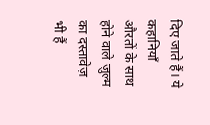दिए जाते हैं। ये कहानियाँ औरतों के साथ होने वाले ज़ुल्म का दस्तावेज़ भी हैं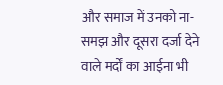और समाज में उनको ना-समझ और दूसरा दर्जा देने वाले मर्दों का आईना भी